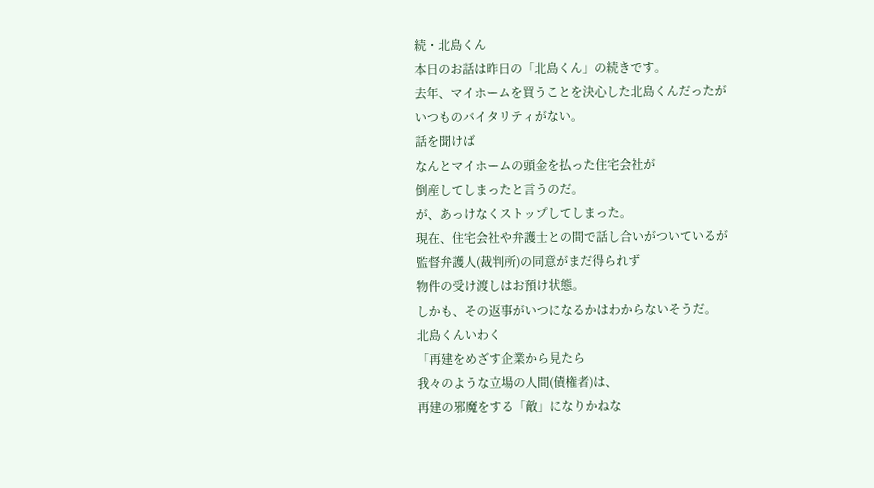続・北島くん
本日のお話は昨日の「北島くん」の続きです。
去年、マイホームを買うことを決心した北島くんだったが
いつものバイタリティがない。
話を聞けば
なんとマイホームの頭金を払った住宅会社が
倒産してしまったと言うのだ。
が、あっけなくストップしてしまった。
現在、住宅会社や弁護士との間で話し合いがついているが
監督弁護人(裁判所)の同意がまだ得られず
物件の受け渡しはお預け状態。
しかも、その返事がいつになるかはわからないそうだ。
北島くんいわく
「再建をめざす企業から見たら
我々のような立場の人間(債権者)は、
再建の邪魔をする「敵」になりかねな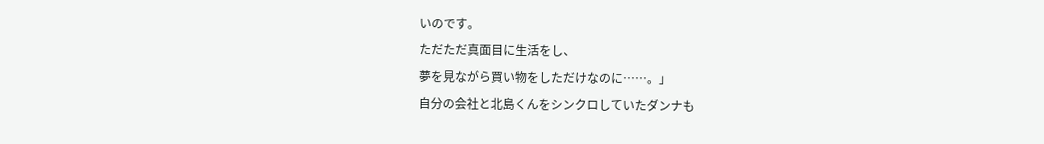いのです。
ただただ真面目に生活をし、
夢を見ながら買い物をしただけなのに……。」
自分の会社と北島くんをシンクロしていたダンナも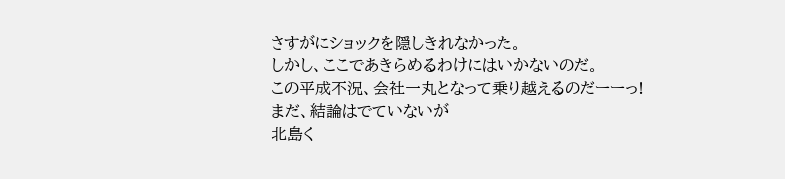さすがにショックを隠しきれなかった。
しかし、ここであきらめるわけにはいかないのだ。
この平成不況、会社一丸となって乗り越えるのだーーっ!
まだ、結論はでていないが
北島く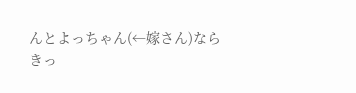んとよっちゃん(←嫁さん)なら
きっ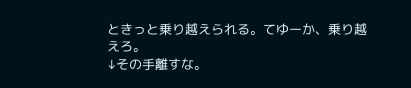ときっと乗り越えられる。てゆーか、乗り越えろ。
↓その手離すな。